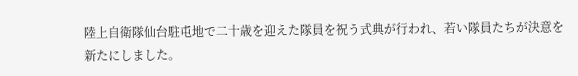陸上自衛隊仙台駐屯地で二十歳を迎えた隊員を祝う式典が行われ、若い隊員たちが決意を新たにしました。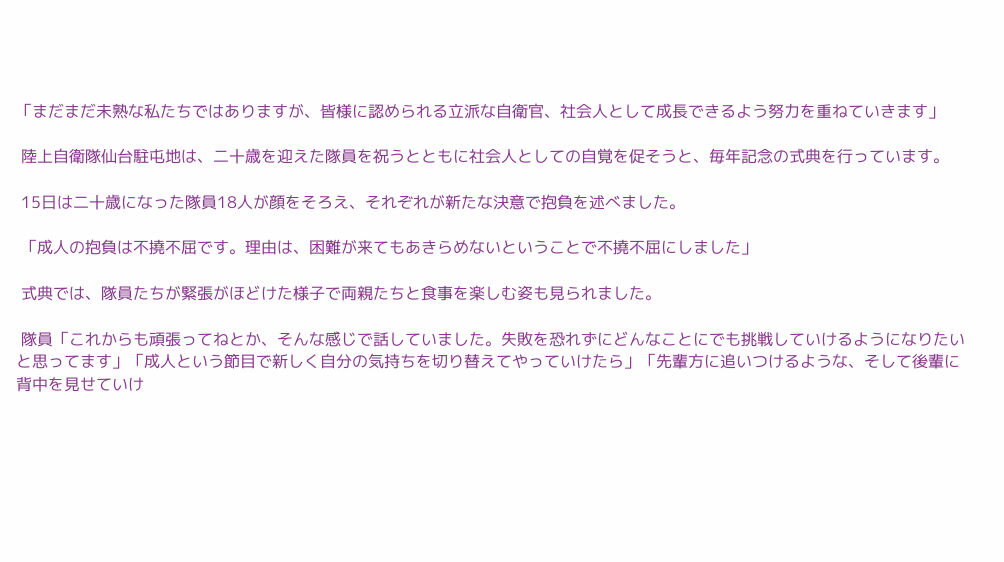「まだまだ未熟な私たちではありますが、皆様に認められる立派な自衛官、社会人として成長できるよう努力を重ねていきます」

 陸上自衛隊仙台駐屯地は、二十歳を迎えた隊員を祝うとともに社会人としての自覚を促そうと、毎年記念の式典を行っています。

 15日は二十歳になった隊員18人が顔をそろえ、それぞれが新たな決意で抱負を述べました。

 「成人の抱負は不撓不屈です。理由は、困難が来てもあきらめないということで不撓不屈にしました」

 式典では、隊員たちが緊張がほどけた様子で両親たちと食事を楽しむ姿も見られました。

 隊員「これからも頑張ってねとか、そんな感じで話していました。失敗を恐れずにどんなことにでも挑戦していけるようになりたいと思ってます」「成人という節目で新しく自分の気持ちを切り替えてやっていけたら」「先輩方に追いつけるような、そして後輩に背中を見せていけ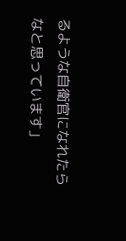るような自衛官になれたらなと思っています」